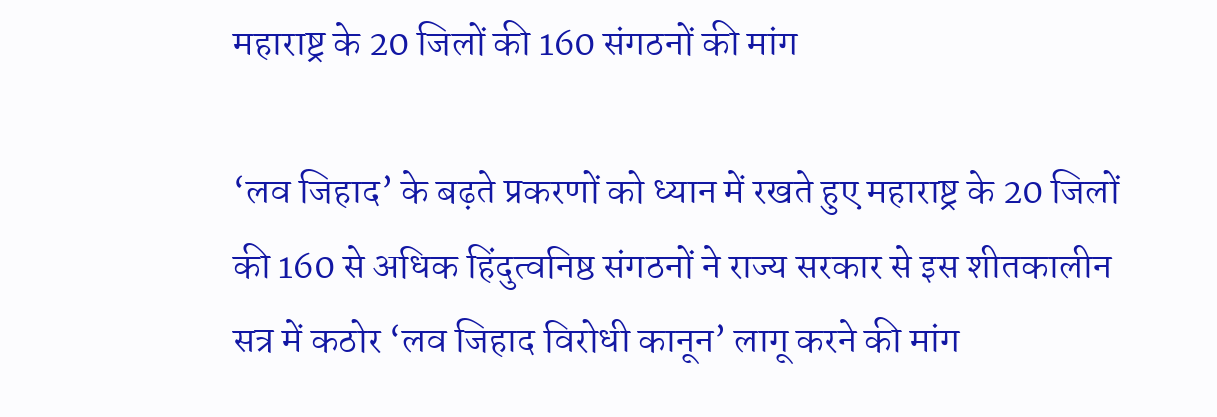महाराष्ट्र के 20 जिलों की 160 संगठनों की मांग

‘लव जिहाद’ के बढ़ते प्रकरणों को ध्यान में रखते हुए महाराष्ट्र के 20 जिलों की 160 से अधिक हिंदुत्वनिष्ठ संगठनों ने राज्य सरकार से इस शीतकालीन सत्र में कठोर ‘लव जिहाद विरोधी कानून’ लागू करने की मांग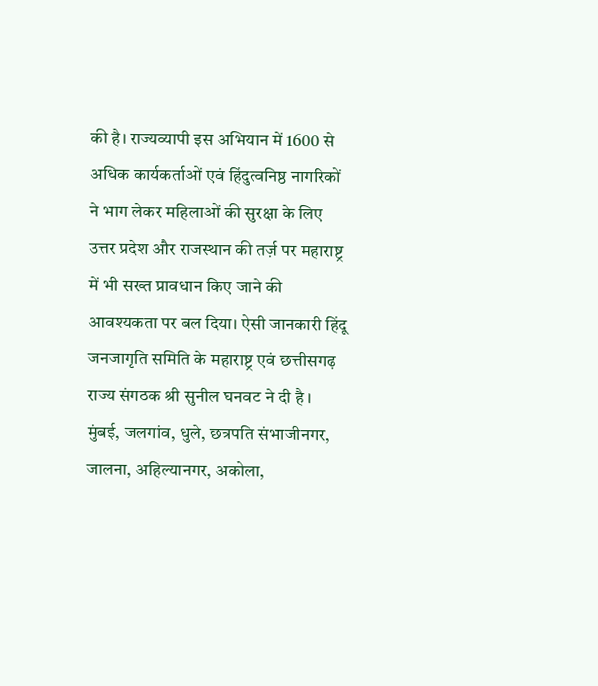की है। राज्यव्यापी इस अभियान में 1600 से अधिक कार्यकर्ताओं एवं हिंदुत्वनिष्ठ नागरिकों ने भाग लेकर महिलाओं की सुरक्षा के लिए उत्तर प्रदेश और राजस्थान की तर्ज़ पर महाराष्ट्र में भी सख्त प्रावधान किए जाने की आवश्यकता पर बल दिया। ऐसी जानकारी हिंदू जनजागृति समिति के महाराष्ट्र एवं छत्तीसगढ़ राज्य संगठक श्री सुनील घनवट ने दी है ।
मुंबई, जलगांव, धुले, छत्रपति संभाजीनगर, जालना, अहिल्यानगर, अकोला,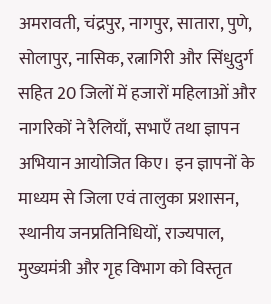अमरावती, चंद्रपुर, नागपुर, सातारा, पुणे, सोलापुर, नासिक, रत्नागिरी और सिंधुदुर्ग सहित 20 जिलों में हजारों महिलाओं और नागरिकों ने रैलियाँ, सभाएँ तथा ज्ञापन अभियान आयोजित किए। इन ज्ञापनों के माध्यम से जिला एवं तालुका प्रशासन, स्थानीय जनप्रतिनिधियों, राज्यपाल, मुख्यमंत्री और गृह विभाग को विस्तृत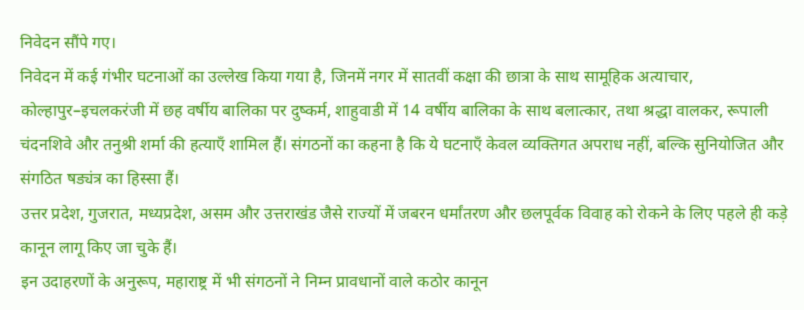निवेदन सौंपे गए।
निवेदन में कई गंभीर घटनाओं का उल्लेख किया गया है, जिनमें नगर में सातवीं कक्षा की छात्रा के साथ सामूहिक अत्याचार, कोल्हापुर–इचलकरंजी में छह वर्षीय बालिका पर दुष्कर्म, शाहुवाडी में 14 वर्षीय बालिका के साथ बलात्कार, तथा श्रद्धा वालकर, रूपाली चंदनशिवे और तनुश्री शर्मा की हत्याएँ शामिल हैं। संगठनों का कहना है कि ये घटनाएँ केवल व्यक्तिगत अपराध नहीं, बल्कि सुनियोजित और संगठित षड्यंत्र का हिस्सा हैं।
उत्तर प्रदेश, गुजरात, मध्यप्रदेश, असम और उत्तराखंड जैसे राज्यों में जबरन धर्मांतरण और छलपूर्वक विवाह को रोकने के लिए पहले ही कड़े कानून लागू किए जा चुके हैं।
इन उदाहरणों के अनुरूप, महाराष्ट्र में भी संगठनों ने निम्न प्रावधानों वाले कठोर कानून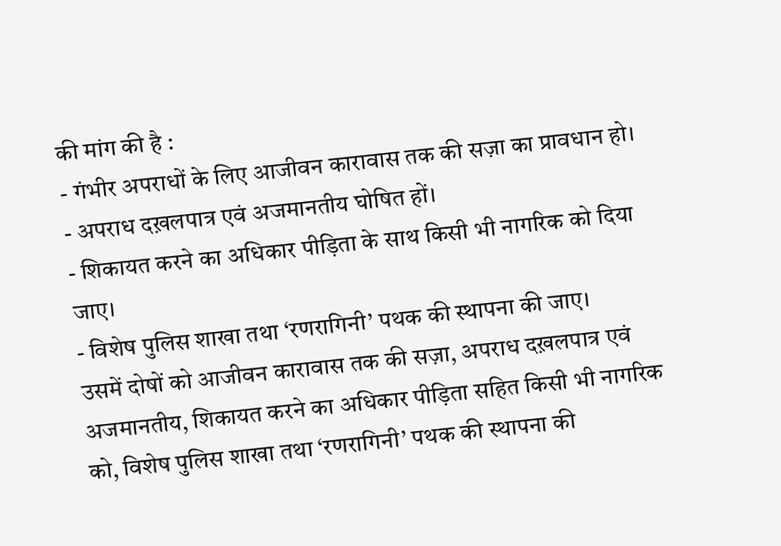की मांग की है :
- गंभीर अपराधों के लिए आजीवन कारावास तक की सज़ा का प्रावधान हो।
- अपराध दख़लपात्र एवं अजमानतीय घोषित हों।
- शिकायत करने का अधिकार पीड़िता के साथ किसी भी नागरिक को दिया जाए।
- विशेष पुलिस शाखा तथा ‘रणरागिनी’ पथक की स्थापना की जाए।
उसमें दोषों को आजीवन कारावास तक की सज़ा, अपराध दख़लपात्र एवं अजमानतीय, शिकायत करने का अधिकार पीड़िता सहित किसी भी नागरिक को, विशेष पुलिस शाखा तथा ‘रणरागिनी’ पथक की स्थापना की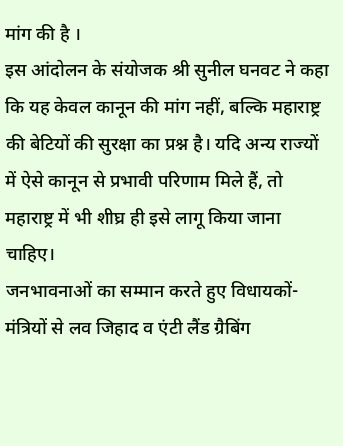मांग की है ।
इस आंदोलन के संयोजक श्री सुनील घनवट ने कहा कि यह केवल कानून की मांग नहीं, बल्कि महाराष्ट्र की बेटियों की सुरक्षा का प्रश्न है। यदि अन्य राज्यों में ऐसे कानून से प्रभावी परिणाम मिले हैं, तो महाराष्ट्र में भी शीघ्र ही इसे लागू किया जाना चाहिए।
जनभावनाओं का सम्मान करते हुए विधायकों-मंत्रियों से लव जिहाद व एंटी लैंड ग्रैबिंग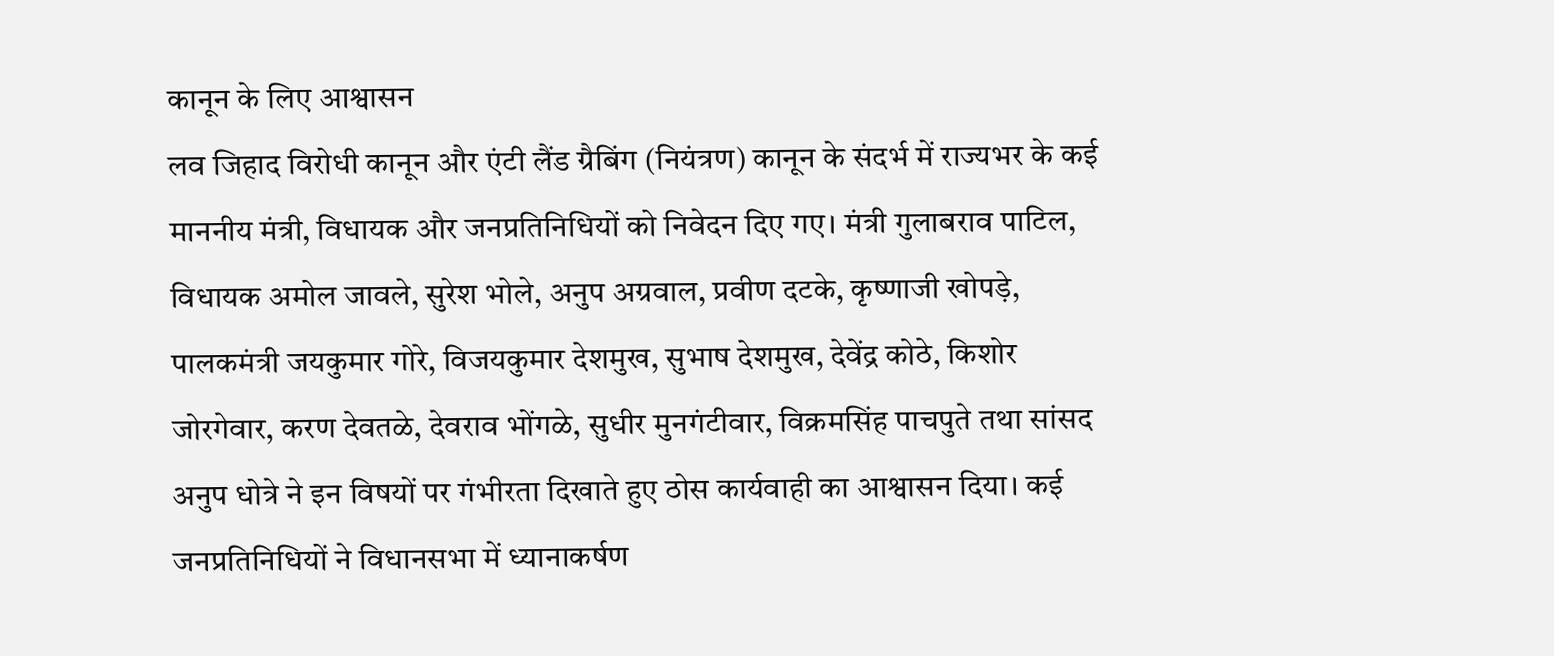कानून के लिए आश्वासन
लव जिहाद विरोधी कानून और एंटी लैंड ग्रैबिंग (नियंत्रण) कानून के संदर्भ में राज्यभर के कई माननीय मंत्री, विधायक और जनप्रतिनिधियों को निवेदन दिए गए। मंत्री गुलाबराव पाटिल, विधायक अमोल जावले, सुरेश भोले, अनुप अग्रवाल, प्रवीण दटके, कृष्णाजी खोपड़े, पालकमंत्री जयकुमार गोरे, विजयकुमार देशमुख, सुभाष देशमुख, देवेंद्र कोठे, किशोर जोरगेवार, करण देवतळे, देवराव भोंगळे, सुधीर मुनगंटीवार, विक्रमसिंह पाचपुते तथा सांसद अनुप धोत्रे ने इन विषयों पर गंभीरता दिखाते हुए ठोस कार्यवाही का आश्वासन दिया। कई जनप्रतिनिधियों ने विधानसभा में ध्यानाकर्षण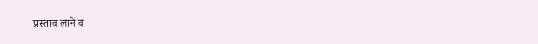प्रस्ताव लाने व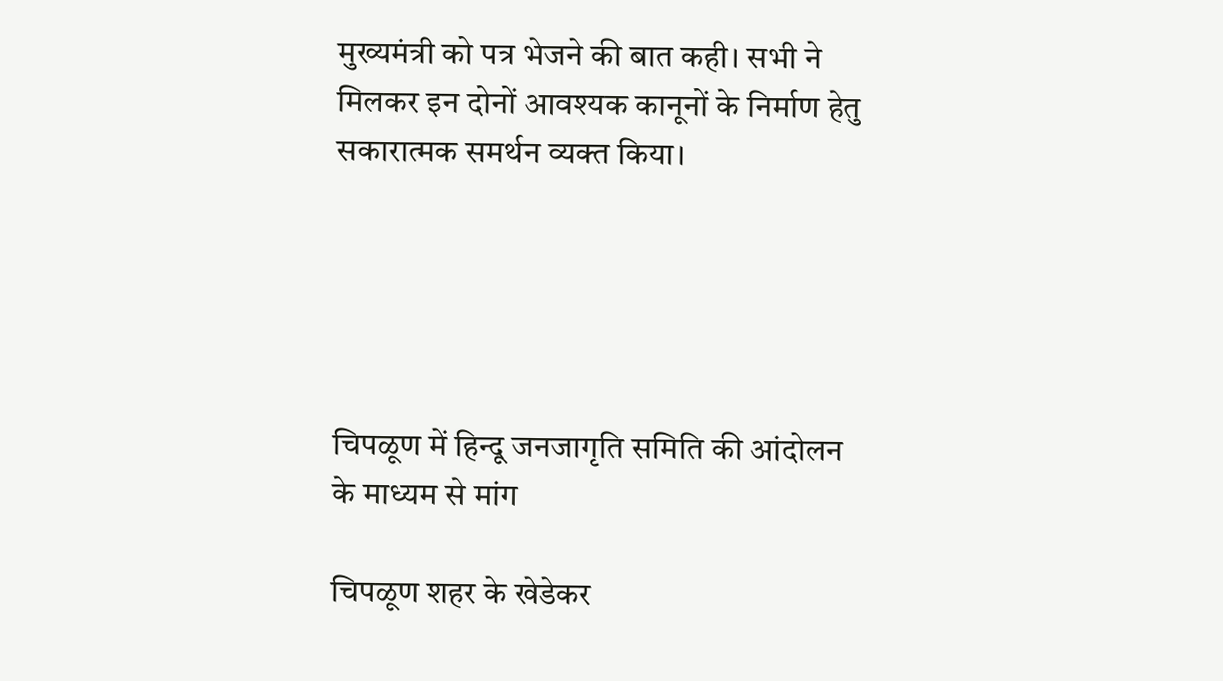मुख्यमंत्री को पत्र भेजने की बात कही। सभी ने मिलकर इन दोनों आवश्यक कानूनों के निर्माण हेतु सकारात्मक समर्थन व्यक्त किया।





चिपळूण में हिन्दू जनजागृति समिति की आंदोलन के माध्यम से मांग

चिपळूण शहर के खेडेकर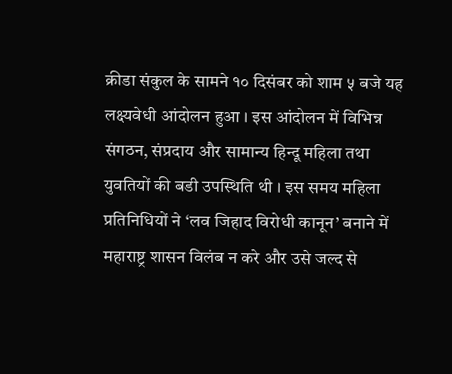क्रीडा संकुल के सामने १० दिसंबर को शाम ५ बजे यह लक्ष्यवेधी आंदोलन हुआ । इस आंदोलन में विभिन्न संगठन, संप्रदाय और सामान्य हिन्दू महिला तथा युवतियों की बडी उपस्थिति थी । इस समय महिला प्रतिनिधियों ने ‘लव जिहाद विरोधी कानून’ बनाने में महाराष्ट्र शासन विलंब न करे और उसे जल्द से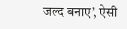जल्द बनाए’, ऐसी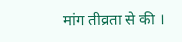मांग तीव्रता से की ।